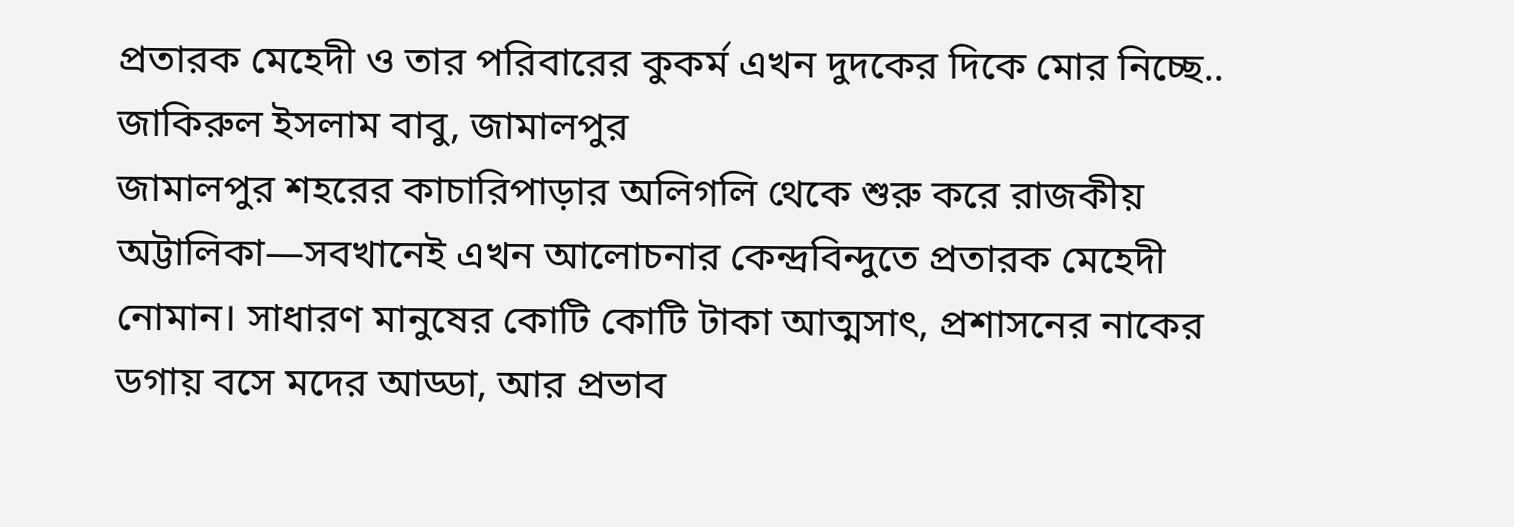প্রতারক মেহেদী ও তার পরিবারের কুকর্ম এখন দুদকের দিকে মোর নিচ্ছে..
জাকিরুল ইসলাম বাবু, জামালপুর
জামালপুর শহরের কাচারিপাড়ার অলিগলি থেকে শুরু করে রাজকীয় অট্টালিকা—সবখানেই এখন আলোচনার কেন্দ্রবিন্দুতে প্রতারক মেহেদী নোমান। সাধারণ মানুষের কোটি কোটি টাকা আত্মসাৎ, প্রশাসনের নাকের ডগায় বসে মদের আড্ডা, আর প্রভাব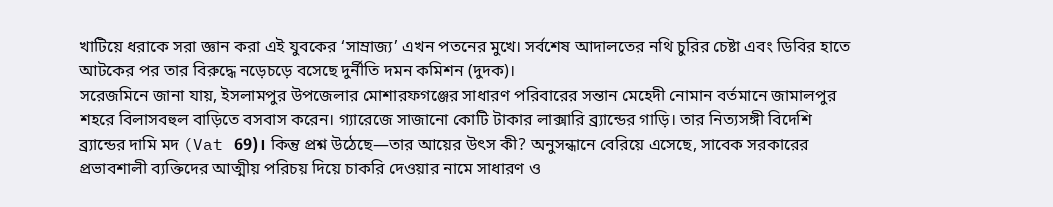খাটিয়ে ধরাকে সরা জ্ঞান করা এই যুবকের ‘সাম্রাজ্য’ এখন পতনের মুখে। সর্বশেষ আদালতের নথি চুরির চেষ্টা এবং ডিবির হাতে আটকের পর তার বিরুদ্ধে নড়েচড়ে বসেছে দুর্নীতি দমন কমিশন (দুদক)।
সরেজমিনে জানা যায়, ইসলামপুর উপজেলার মোশারফগঞ্জের সাধারণ পরিবারের সন্তান মেহেদী নোমান বর্তমানে জামালপুর শহরে বিলাসবহুল বাড়িতে বসবাস করেন। গ্যারেজে সাজানো কোটি টাকার লাক্সারি ব্র্যান্ডের গাড়ি। তার নিত্যসঙ্গী বিদেশি ব্র্যান্ডের দামি মদ (Vat 69)। কিন্তু প্রশ্ন উঠেছে—তার আয়ের উৎস কী? অনুসন্ধানে বেরিয়ে এসেছে, সাবেক সরকারের প্রভাবশালী ব্যক্তিদের আত্মীয় পরিচয় দিয়ে চাকরি দেওয়ার নামে সাধারণ ও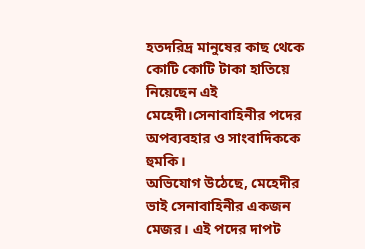হতদরিদ্র মানুষের কাছ থেকে কোটি কোটি টাকা হাতিয়ে নিয়েছেন এই মেহেদী।সেনাবাহিনীর পদের অপব্যবহার ও সাংবাদিককে হুমকি।
অভিযোগ উঠেছে, মেহেদীর ভাই সেনাবাহিনীর একজন মেজর। এই পদের দাপট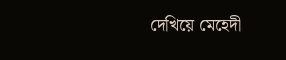দেখিয়ে মেহেদী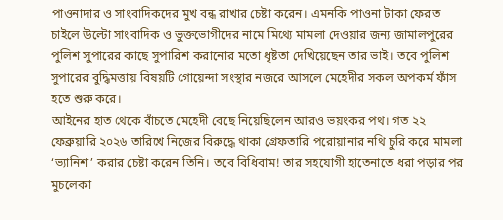পাওনাদার ও সাংবাদিকদের মুখ বন্ধ রাখার চেষ্টা করেন। এমনকি পাওনা টাকা ফেরত চাইলে উল্টো সাংবাদিক ও ভুক্তভোগীদের নামে মিথ্যে মামলা দেওয়ার জন্য জামালপুরের পুলিশ সুপারের কাছে সুপারিশ করানোর মতো ধৃষ্টতা দেখিয়েছেন তার ভাই। তবে পুলিশ সুপারের বুদ্ধিমত্তায় বিষয়টি গোয়েন্দা সংস্থার নজরে আসলে মেহেদীর সকল অপকর্ম ফাঁস হতে শুরু করে।
আইনের হাত থেকে বাঁচতে মেহেদী বেছে নিয়েছিলেন আরও ভয়ংকর পথ। গত ২২ ফেব্রুয়ারি ২০২৬ তারিখে নিজের বিরুদ্ধে থাকা গ্রেফতারি পরোয়ানার নথি চুরি করে মামলা ‘ভ্যানিশ’ করার চেষ্টা করেন তিনি। তবে বিধিবাম! তার সহযোগী হাতেনাতে ধরা পড়ার পর মুচলেকা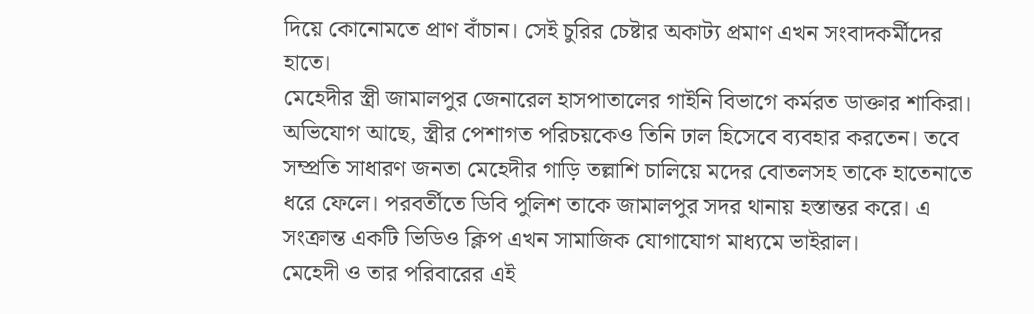দিয়ে কোনোমতে প্রাণ বাঁচান। সেই চুরির চেষ্টার অকাট্য প্রমাণ এখন সংবাদকর্মীদের হাতে।
মেহেদীর স্ত্রী জামালপুর জেনারেল হাসপাতালের গাইনি বিভাগে কর্মরত ডাক্তার শাকিরা। অভিযোগ আছে, স্ত্রীর পেশাগত পরিচয়কেও তিনি ঢাল হিসেবে ব্যবহার করতেন। তবে সম্প্রতি সাধারণ জনতা মেহেদীর গাড়ি তল্লাশি চালিয়ে মদের বোতলসহ তাকে হাতেনাতে ধরে ফেলে। পরবর্তীতে ডিবি পুলিশ তাকে জামালপুর সদর থানায় হস্তান্তর করে। এ সংক্রান্ত একটি ভিডিও ক্লিপ এখন সামাজিক যোগাযোগ মাধ্যমে ভাইরাল।
মেহেদী ও তার পরিবারের এই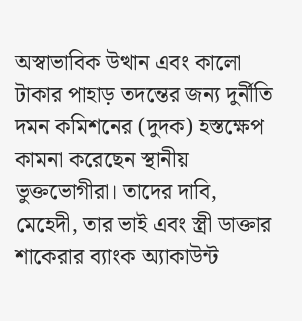অস্বাভাবিক উত্থান এবং কালো টাকার পাহাড় তদন্তের জন্য দুর্নীতি দমন কমিশনের (দুদক) হস্তক্ষেপ কামনা করেছেন স্থানীয় ভুক্তভোগীরা। তাদের দাবি, মেহেদী, তার ভাই এবং স্ত্রী ডাক্তার শাকেরার ব্যাংক অ্যাকাউন্ট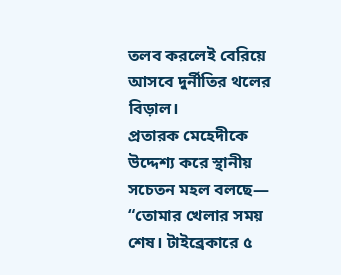তলব করলেই বেরিয়ে আসবে দুর্নীতির থলের বিড়াল।
প্রতারক মেহেদীকে উদ্দেশ্য করে স্থানীয় সচেতন মহল বলছে— “তোমার খেলার সময় শেষ। টাইব্রেকারে ৫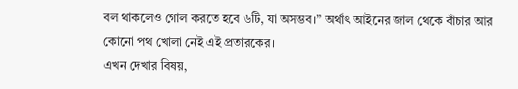বল থাকলেও গোল করতে হবে ৬টি, যা অসম্ভব।” অর্থাৎ আইনের জাল থেকে বাঁচার আর কোনো পথ খোলা নেই এই প্রতারকের।
এখন দেখার বিষয়,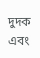দুদক এবং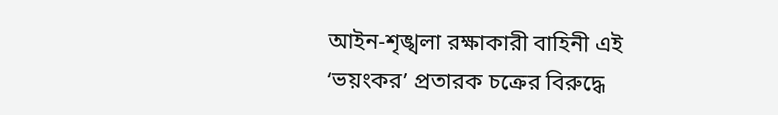আইন-শৃঙ্খলা রক্ষাকারী বাহিনী এই ‘ভয়ংকর’ প্রতারক চক্রের বিরুদ্ধে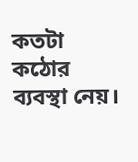কতটা কঠোর ব্যবস্থা নেয়।